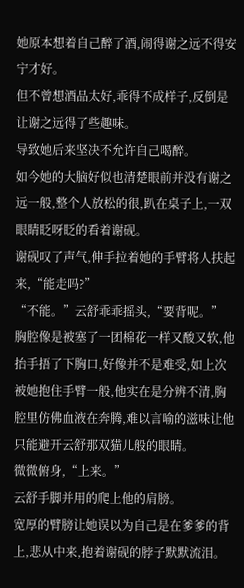她原本想着自己醉了酒,闹得谢之远不得安宁才好。
但不曾想酒品太好,乖得不成样子,反倒是让谢之远得了些趣味。
导致她后来坚决不允许自己喝醉。
如今她的大脑好似也清楚眼前并没有谢之远一般,整个人放松的很,趴在桌子上,一双眼睛眨呀眨的看着谢砚。
谢砚叹了声气,伸手拉着她的手臂将人扶起来,“能走吗?”
“不能。”云舒乖乖摇头,“要背呢。”
胸腔像是被塞了一团棉花一样又酸又软,他抬手捂了下胸口,好像并不是难受,如上次被她抱住手臂一般,他实在是分辨不清,胸腔里仿佛血液在奔腾,难以言喻的滋味让他只能避开云舒那双猫儿般的眼睛。
微微俯身,“上来。”
云舒手脚并用的爬上他的肩膀。
宽厚的臂膀让她误以为自己是在爹爹的背上,悲从中来,抱着谢砚的脖子默默流泪。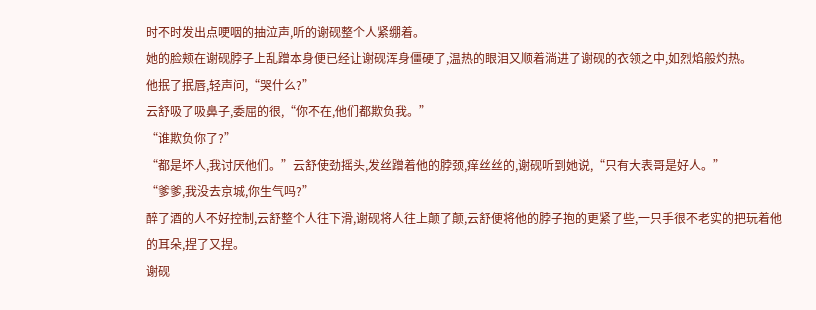时不时发出点哽咽的抽泣声,听的谢砚整个人紧绷着。
她的脸颊在谢砚脖子上乱蹭本身便已经让谢砚浑身僵硬了,温热的眼泪又顺着淌进了谢砚的衣领之中,如烈焰般灼热。
他抿了抿唇,轻声问,“哭什么?”
云舒吸了吸鼻子,委屈的很,“你不在,他们都欺负我。”
“谁欺负你了?”
“都是坏人,我讨厌他们。”云舒使劲摇头,发丝蹭着他的脖颈,痒丝丝的,谢砚听到她说,“只有大表哥是好人。”
“爹爹,我没去京城,你生气吗?”
醉了酒的人不好控制,云舒整个人往下滑,谢砚将人往上颠了颠,云舒便将他的脖子抱的更紧了些,一只手很不老实的把玩着他的耳朵,捏了又捏。
谢砚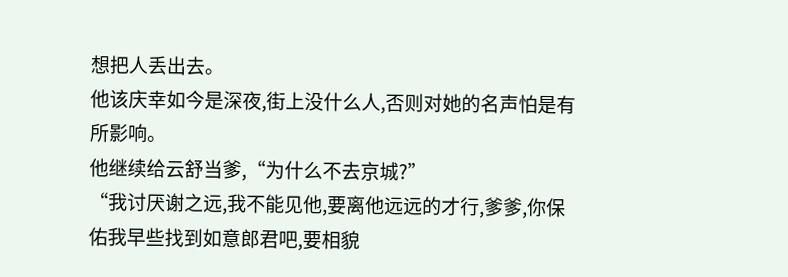想把人丢出去。
他该庆幸如今是深夜,街上没什么人,否则对她的名声怕是有所影响。
他继续给云舒当爹,“为什么不去京城?”
“我讨厌谢之远,我不能见他,要离他远远的才行,爹爹,你保佑我早些找到如意郎君吧,要相貌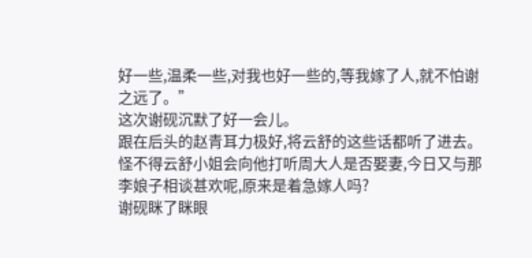好一些,温柔一些,对我也好一些的,等我嫁了人,就不怕谢之远了。”
这次谢砚沉默了好一会儿。
跟在后头的赵青耳力极好,将云舒的这些话都听了进去。
怪不得云舒小姐会向他打听周大人是否娶妻,今日又与那李娘子相谈甚欢呢,原来是着急嫁人吗?
谢砚眯了眯眼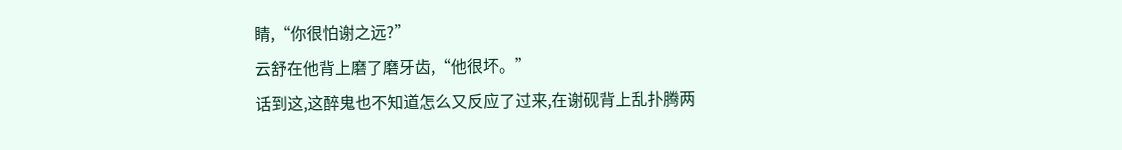睛,“你很怕谢之远?”
云舒在他背上磨了磨牙齿,“他很坏。”
话到这,这醉鬼也不知道怎么又反应了过来,在谢砚背上乱扑腾两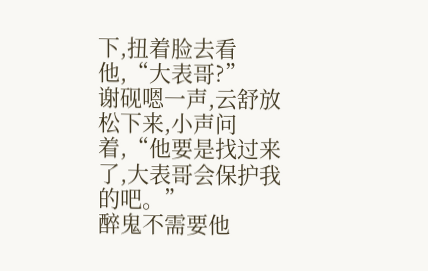下,扭着脸去看他,“大表哥?”
谢砚嗯一声,云舒放松下来,小声问着,“他要是找过来了,大表哥会保护我的吧。”
醉鬼不需要他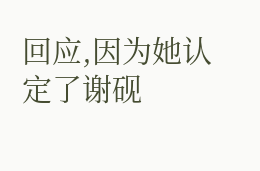回应,因为她认定了谢砚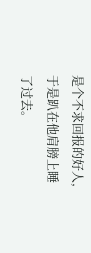是个不求回报的好人,于是趴在他肩膀上睡了过去。